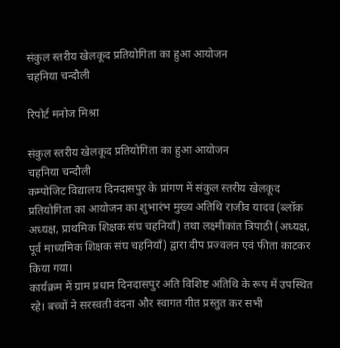संकुल स्तरीय खेलकूद प्रतियोगिता का हुआ आयोजन
चहनिया चन्दौली

रिपोर्ट मनोज मिश्रा

संकुल स्तरीय खेलकूद प्रतियोगिता का हुआ आयोजन
चहनिया चन्दौली
कम्पोजिट विद्यालय दिनदासपुर के प्रांगण में संकुल स्तरीय खेलकूद प्रतियोगिता का आयोजन का शुभारंभ मुख्य अतिथि राजीव यादव (ब्लॉक अध्यक्ष, प्राथमिक शिक्षक संघ चहनियाँ) तथा लक्ष्मीकांत त्रिपाठी (अध्यक्ष, पूर्व माध्यमिक शिक्षक संघ चहनियाँ) द्वारा दीप प्रज्वलन एवं फीता काटकर किया गया।
कार्यक्रम में ग्राम प्रधान दिनदासपुर अति विशिष्ट अतिथि के रूप में उपस्थित रहे। बच्चों ने सरस्वती वंदना और स्वागत गीत प्रस्तुत कर सभी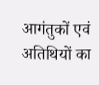आगंतुकों एवं अतिथियों का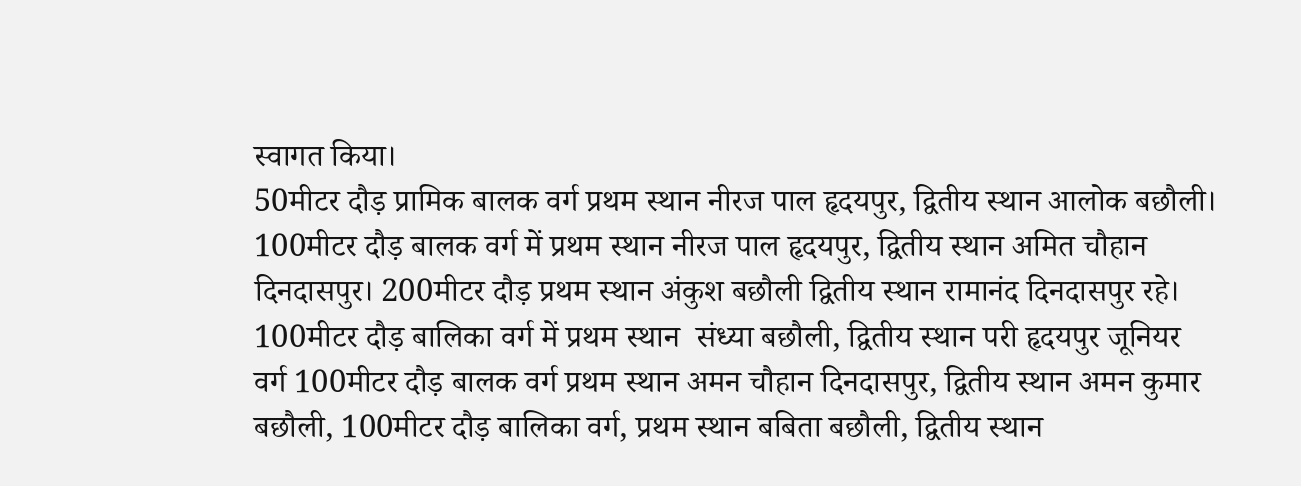स्वागत किया।
50मीटर दौड़ प्रामिक बालक वर्ग प्रथम स्थान नीरज पाल हृदयपुर, द्वितीय स्थान आलोक बछौली। 100मीटर दौड़ बालक वर्ग में प्रथम स्थान नीरज पाल हृदयपुर, द्वितीय स्थान अमित चौहान दिनदासपुर। 200मीटर दौड़ प्रथम स्थान अंकुश बछौली द्वितीय स्थान रामानंद दिनदासपुर रहे। 100मीटर दौड़ बालिका वर्ग में प्रथम स्थान  संध्या बछौली, द्वितीय स्थान परी हृदयपुर जूनियर वर्ग 100मीटर दौड़ बालक वर्ग प्रथम स्थान अमन चौहान दिनदासपुर, द्वितीय स्थान अमन कुमार बछौली, 100मीटर दौड़ बालिका वर्ग, प्रथम स्थान बबिता बछौली, द्वितीय स्थान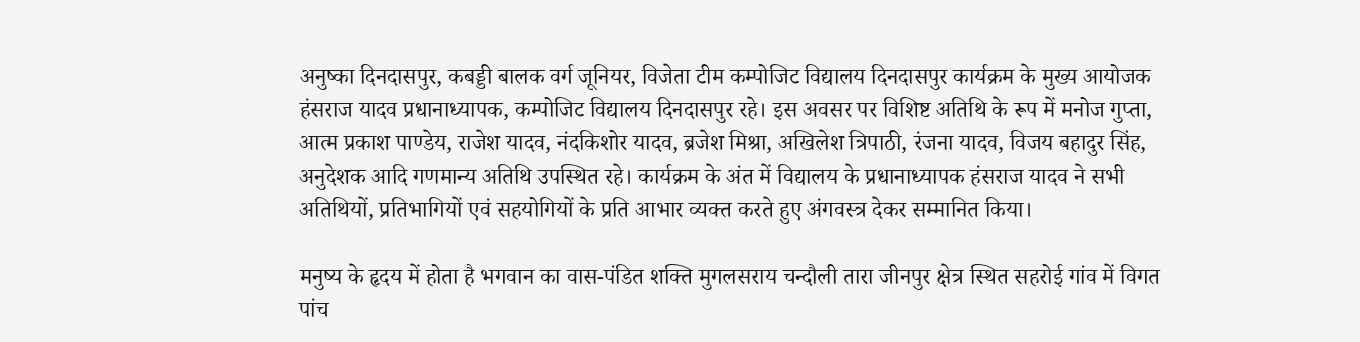अनुष्का दिनदासपुर, कबड्डी बालक वर्ग जूनियर, विजेता टीम कम्पोजिट विद्यालय दिनदासपुर कार्यक्रम के मुख्य आयोजक हंसराज यादव प्रधानाध्यापक, कम्पोजिट विद्यालय दिनदासपुर रहे। इस अवसर पर विशिष्ट अतिथि के रूप में मनोज गुप्ता, आत्म प्रकाश पाण्डेय, राजेश यादव, नंदकिशोर यादव, ब्रजेश मिश्रा, अखिलेश त्रिपाठी, रंजना यादव, विजय बहादुर सिंह, अनुदेशक आदि गणमान्य अतिथि उपस्थित रहे। कार्यक्रम के अंत में विद्यालय के प्रधानाध्यापक हंसराज यादव ने सभी अतिथियों, प्रतिभागियों एवं सहयोगियों के प्रति आभार व्यक्त करते हुए अंगवस्त्र देकर सम्मानित किया।

मनुष्य के हृदय में होता है भगवान का वास-पंडित शक्ति मुगलसराय चन्दौली तारा जीनपुर क्षेत्र स्थित सहरोई गांव में विगत पांच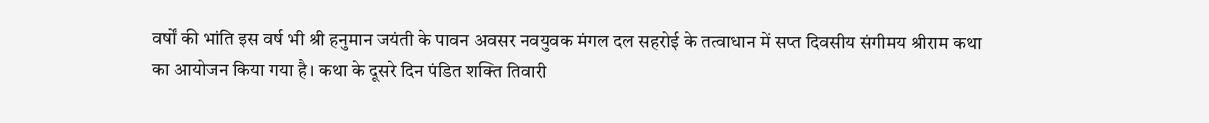वर्षों की भांति इस वर्ष भी श्री हनुमान जयंती के पावन अवसर नवयुवक मंगल दल सहरोई के तत्वाधान में सप्त दिवसीय संगीमय श्रीराम कथा का आयोजन किया गया है। कथा के दूसरे दिन पंडित शक्ति तिवारी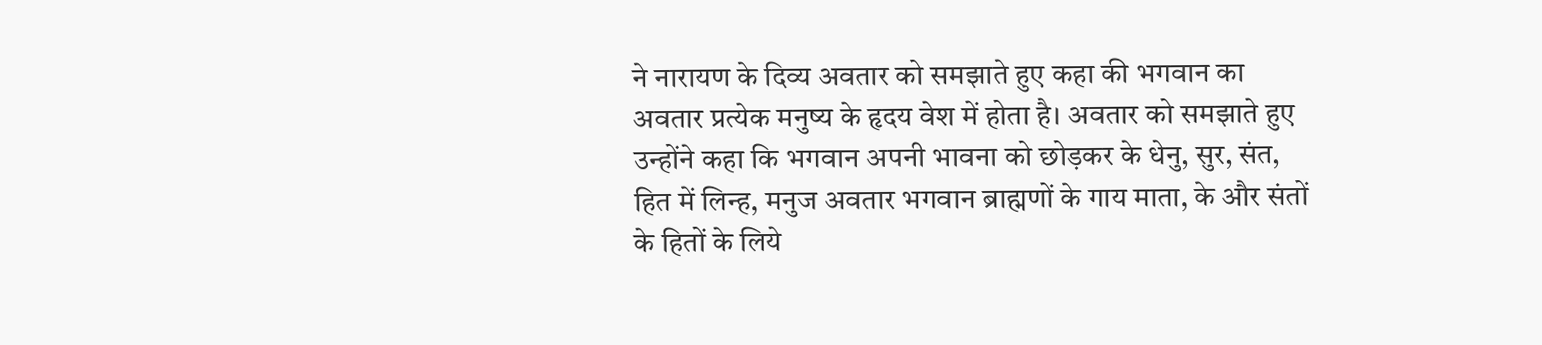ने नारायण के दिव्य अवतार को समझाते हुए कहा की भगवान का अवतार प्रत्येक मनुष्य के हृदय वेश में होता है। अवतार को समझाते हुए उन्होंने कहा कि भगवान अपनी भावना को छोड़कर के धेनु, सुर, संत, हित में लिन्ह, मनुज अवतार भगवान ब्राह्मणों के गाय माता, के और संतों के हितों के लिये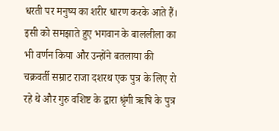धरती पर मनुष्य का शरीर धारण करके आते हैं। इसी को समझाते हुए भगवान के बाललीला का भी वर्णन किया और उन्होंने बतलाया की चक्रवर्ती सम्राट राजा दशरथ एक पुत्र के लिए रो रहे थे और गुरु वशिष्ट के द्वारा श्रृंगी ऋषि के पुत्र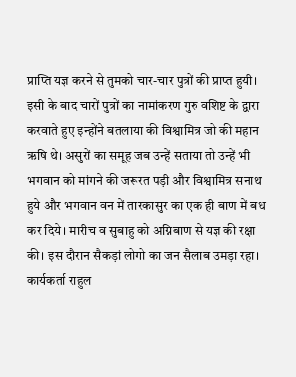प्राप्ति यज्ञ करने से तुमको चार-चार पुत्रों की प्राप्त हुयी। इसी के बाद चारों पुत्रों का नामांकरण गुरु वशिष्ट के द्वारा करवाते हुए इन्होंने बतलाया की विश्वामित्र जो की महान ऋषि थे। असुरों का समूह जब उन्हें सताया तो उन्हें भी भगवान को मांगने की जरूरत पड़ी और विश्वामित्र सनाथ हुये और भगवान वन में तारकासुर का एक ही बाण में बध कर दिये। मारीच व सुबाहु को अग्निबाण से यज्ञ की रक्षा की। इस दौरान सैकड़ां लोगो का जन सैलाब उमड़ा रहा। कार्यकर्ता राहुल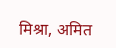मिश्रा, अमित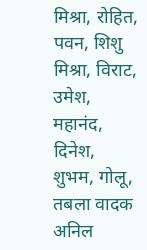मिश्रा, रोहित, पवन, शिशु मिश्रा, विराट, उमेश, महानंद, दिनेश, शुभम, गोलू, तबला वादक अनिल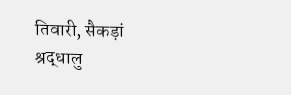तिवारी, सैकड़ां श्रद्धालु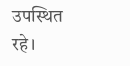उपस्थित रहे।